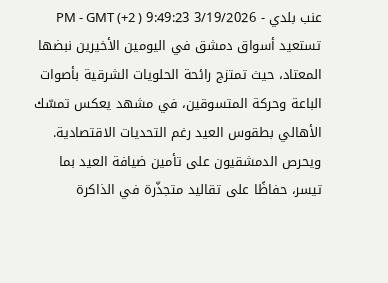عنب بلدي - 3/19/2026 9:49:23 PM - GMT (+2 )
تستعيد أسواق دمشق في اليومين الأخيرين نبضها المعتاد، حيث تمتزج رائحة الحلويات الشرقية بأصوات الباعة وحركة المتسوقين، في مشهد يعكس تمسّك الأهالي بطقوس العيد رغم التحديات الاقتصادية.
ويحرص الدمشقيون على تأمين ضيافة العيد بما تيسر، حفاظًا على تقاليد متجذّرة في الذاكرة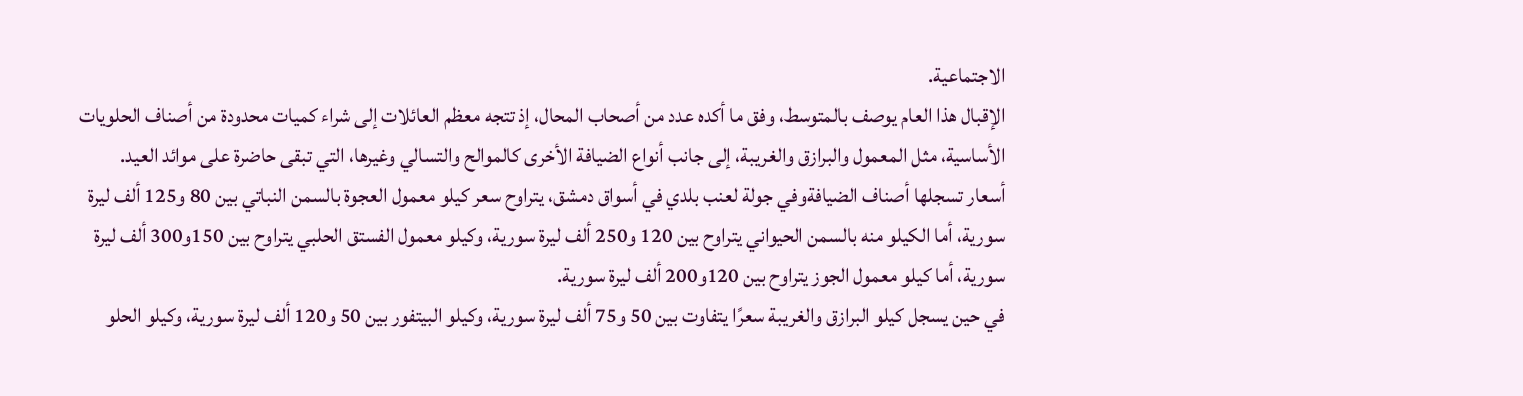الاجتماعية.
الإقبال هذا العام يوصف بالمتوسط، وفق ما أكده عدد من أصحاب المحال، إذ تتجه معظم العائلات إلى شراء كميات محدودة من أصناف الحلويات الأساسية، مثل المعمول والبرازق والغريبة، إلى جانب أنواع الضيافة الأخرى كالموالح والتسالي وغيرها، التي تبقى حاضرة على موائد العيد.
أسعار تسجلها أصناف الضيافةوفي جولة لعنب بلدي في أسواق دمشق، يتراوح سعر كيلو معمول العجوة بالسمن النباتي بين 80 و125 ألف ليرة سورية، أما الكيلو منه بالسمن الحيواني يتراوح بين 120 و250 ألف ليرة سورية، وكيلو معمول الفستق الحلبي يتراوح بين 150و300 ألف ليرة سورية، أما كيلو معمول الجوز يتراوح بين 120و200 ألف ليرة سورية.
في حين يسجل كيلو البرازق والغريبة سعرًا يتفاوت بين 50 و75 ألف ليرة سورية، وكيلو البيتفور بين 50 و120 ألف ليرة سورية، وكيلو الحلو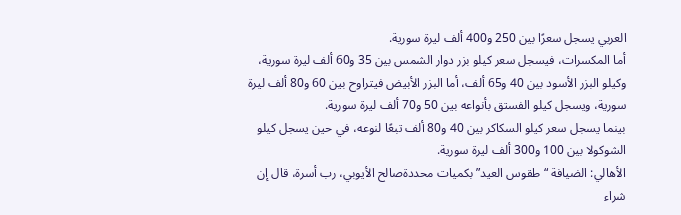العربي يسجل سعرًا بين 250 و400 ألف ليرة سورية.
أما المكسرات، فيسجل سعر كيلو بزر دوار الشمس بين 35 و60 ألف ليرة سورية، وكيلو البزر الأسود بين 40 و65 ألف، أما البزر الأبيض فيتراوح بين 60 و80 ألف ليرة سورية، ويسجل كيلو الفستق بأنواعه بين 50 و70 ألف ليرة سورية.
بينما يسجل سعر كيلو السكاكر بين 40 و80 ألف تبعًا لنوعه، في حين يسجل كيلو الشوكولا بين 100 و300 ألف ليرة سورية.
الأهالي: الضيافة “طقوس العيد” بكميات محددةصالح الأيوبي، رب أسرة، قال إن شراء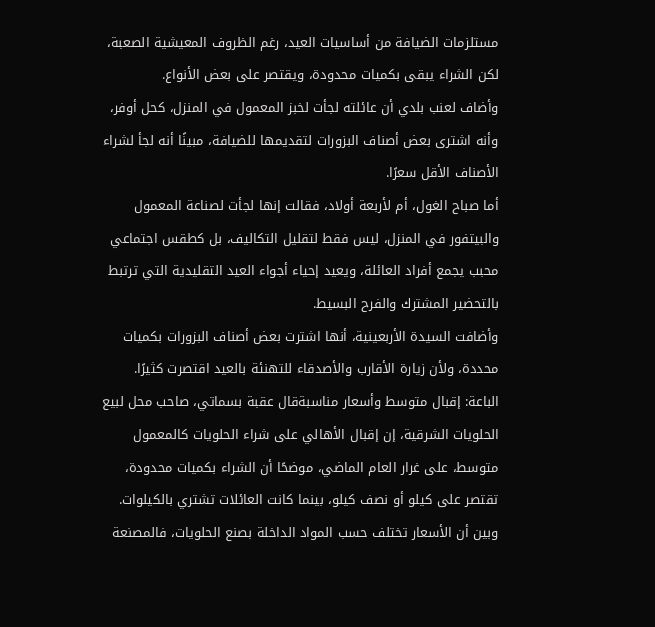مستلزمات الضيافة من أساسيات العيد، رغم الظروف المعيشية الصعبة، لكن الشراء يبقى بكميات محدودة، ويقتصر على بعض الأنواع.
وأضاف لعنب بلدي أن عائلته لجأت لخبز المعمول في المنزل، كحل أوفر، وأنه اشترى بعض أصناف البزورات لتقديمها للضيافة، مبينًا أنه لجأ لشراء الأصناف الأقل سعرًا.
أما صباح الغول، أم لأربعة أولاد، فقالت إنها لجأت لصناعة المعمول والبيتفور في المنزل، ليس فقط لتقليل التكاليف، بل كطقس اجتماعي محبب يجمع أفراد العائلة، ويعيد إحياء أجواء العيد التقليدية التي ترتبط بالتحضير المشترك والفرح البسيط.
وأضافت السيدة الأربعينية، أنها اشترت بعض أصناف البزورات بكميات محددة، ولأن زيارة الأقارب والأصدقاء للتهنئة بالعيد اقتصرت كثيرًا.
الباعة: إقبال متوسط وأسعار مناسبةقال عقبة بسماتي، صاحب محل لبيع الحلويات الشرقية، إن إقبال الأهالي على شراء الحلويات كالمعمول متوسط، على غرار العام الماضي، موضحًا أن الشراء بكميات محدودة، تقتصر على كيلو أو نصف كيلو، بينما كانت العائلات تشتري بالكيلوات.
وبين أن الأسعار تختلف حسب المواد الداخلة بصنع الحلويات، فالمصنعة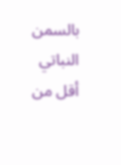بالسمن النباتي أقل من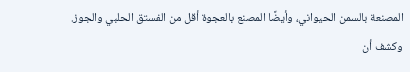المصنعة بالسمن الحيواني، وأيضًا المصنع بالعجوة أقل من الفستق الحلبي والجوز.
وكشف أن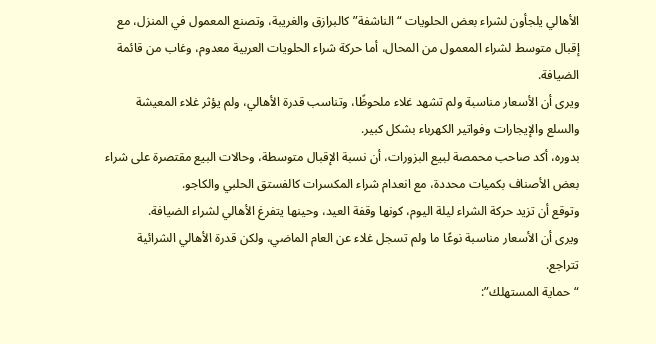الأهالي يلجأون لشراء بعض الحلويات “الناشفة” كالبرازق والغريبة، وتصنع المعمول في المنزل، مع إقبال متوسط لشراء المعمول من المحال، أما حركة شراء الحلويات العربية معدوم، وغاب من قائمة الضيافة.
ويرى أن الأسعار مناسبة ولم تشهد غلاء ملحوظًا، وتناسب قدرة الأهالي، ولم يؤثر غلاء المعيشة والسلع والإيجارات وفواتير الكهرباء بشكل كبير.
بدوره، أكد صاحب محمصة لبيع البزورات، أن نسبة الإقبال متوسطة، وحالات البيع مقتصرة على شراء بعض الأصناف بكميات محددة، مع انعدام شراء المكسرات كالفستق الحلبي والكاجو.
وتوقع أن تزيد حركة الشراء ليلة اليوم، كونها وقفة العيد، وحينها يتفرغ الأهالي لشراء الضيافة.
ويرى أن الأسعار مناسبة نوعًا ما ولم تسجل غلاء عن العام الماضي، ولكن قدرة الأهالي الشرائية تتراجع.
“حماية المستهلك”: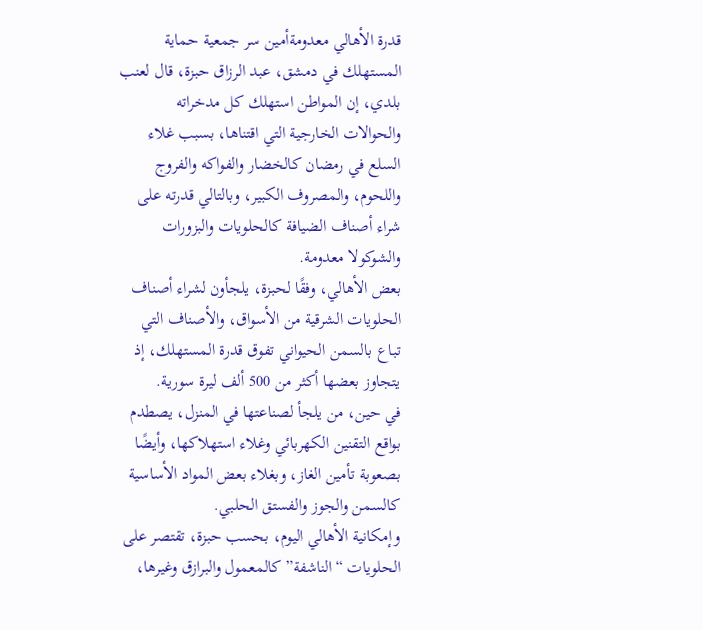قدرة الأهالي معدومةأمين سر جمعية حماية المستهلك في دمشق، عبد الرزاق حبزة، قال لعنب بلدي، إن المواطن استهلك كل مدخراته والحوالات الخارجية التي اقتناها، بسبب غلاء السلع في رمضان كالخضار والفواكه والفروج واللحوم، والمصروف الكبير، وبالتالي قدرته على شراء أصناف الضيافة كالحلويات والبزورات والشوكولا معدومة.
بعض الأهالي، وفقًا لحبزة، يلجأون لشراء أصناف الحلويات الشرقية من الأسواق، والأصناف التي تباع بالسمن الحيواني تفوق قدرة المستهلك، إذ يتجاوز بعضها أكثر من 500 ألف ليرة سورية.
في حين، من يلجأ لصناعتها في المنزل، يصطدم بواقع التقنين الكهربائي وغلاء استهلاكها، وأيضًا بصعوبة تأمين الغاز، وبغلاء بعض المواد الأساسية كالسمن والجوز والفستق الحلبي.
وإمكانية الأهالي اليوم، بحسب حبزة، تقتصر على الحلويات “الناشفة” كالمعمول والبرازق وغيرها،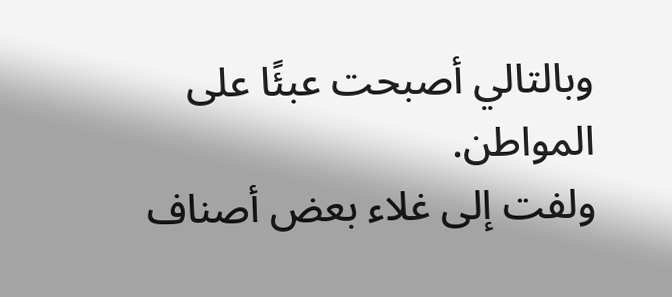وبالتالي أصبحت عبئًا على المواطن.
ولفت إلى غلاء بعض أصناف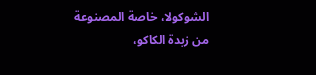الشوكولا، خاصة المصنوعة من زبدة الكاكو،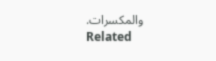والمكسرات.
Related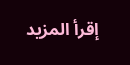إقرأ المزيد